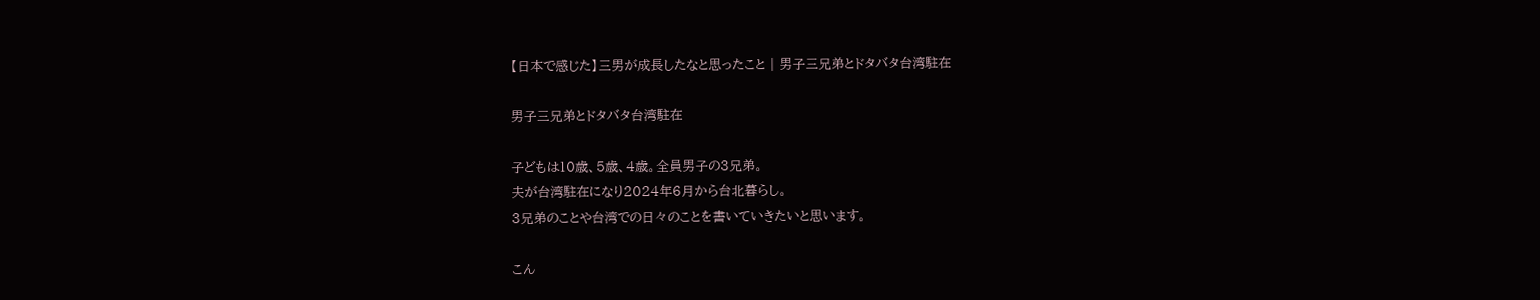【日本で感じた】三男が成長したなと思ったこと | 男子三兄弟とドタバタ台湾駐在

男子三兄弟とドタバタ台湾駐在

子どもは10歳、5歳、4歳。全員男子の3兄弟。
夫が台湾駐在になり2024年6月から台北暮らし。
3兄弟のことや台湾での日々のことを書いていきたいと思います。

こん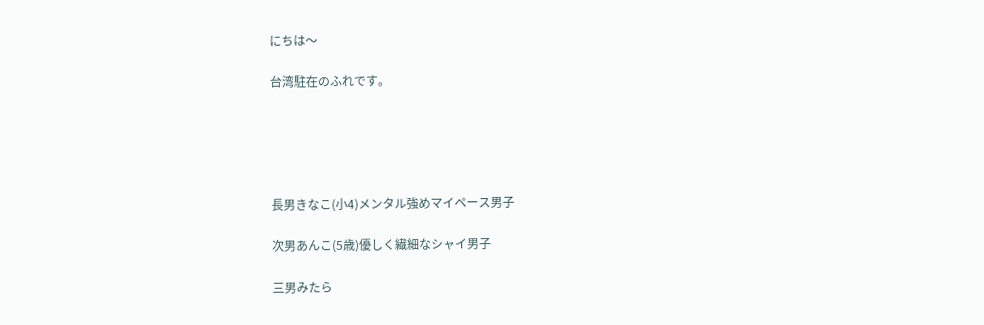にちは〜

台湾駐在のふれです。





長男きなこ(小4)メンタル強めマイペース男子

次男あんこ(5歳)優しく繊細なシャイ男子

三男みたら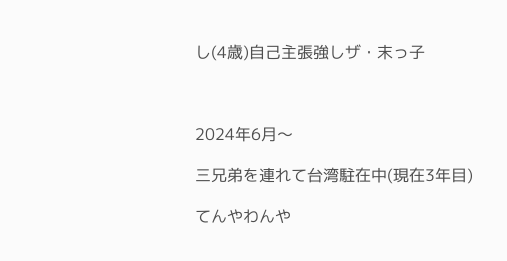し(4歳)自己主張強しザ・末っ子



2024年6月〜

三兄弟を連れて台湾駐在中(現在3年目)

てんやわんや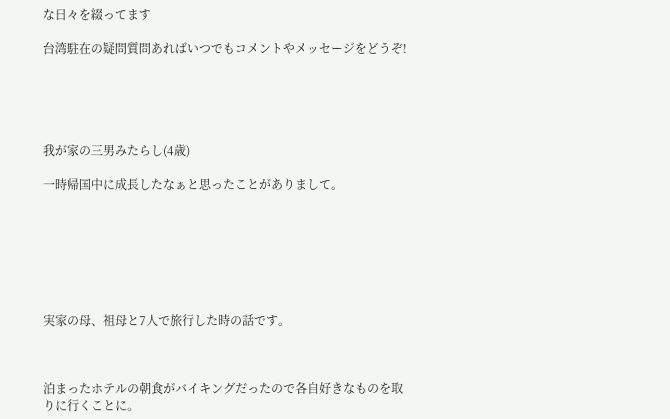な日々を綴ってます

台湾駐在の疑問質問あればいつでもコメントやメッセージをどうぞ!





我が家の三男みたらし(4歳)

一時帰国中に成長したなぁと思ったことがありまして。







実家の母、祖母と7人で旅行した時の話です。



泊まったホテルの朝食がバイキングだったので各自好きなものを取りに行くことに。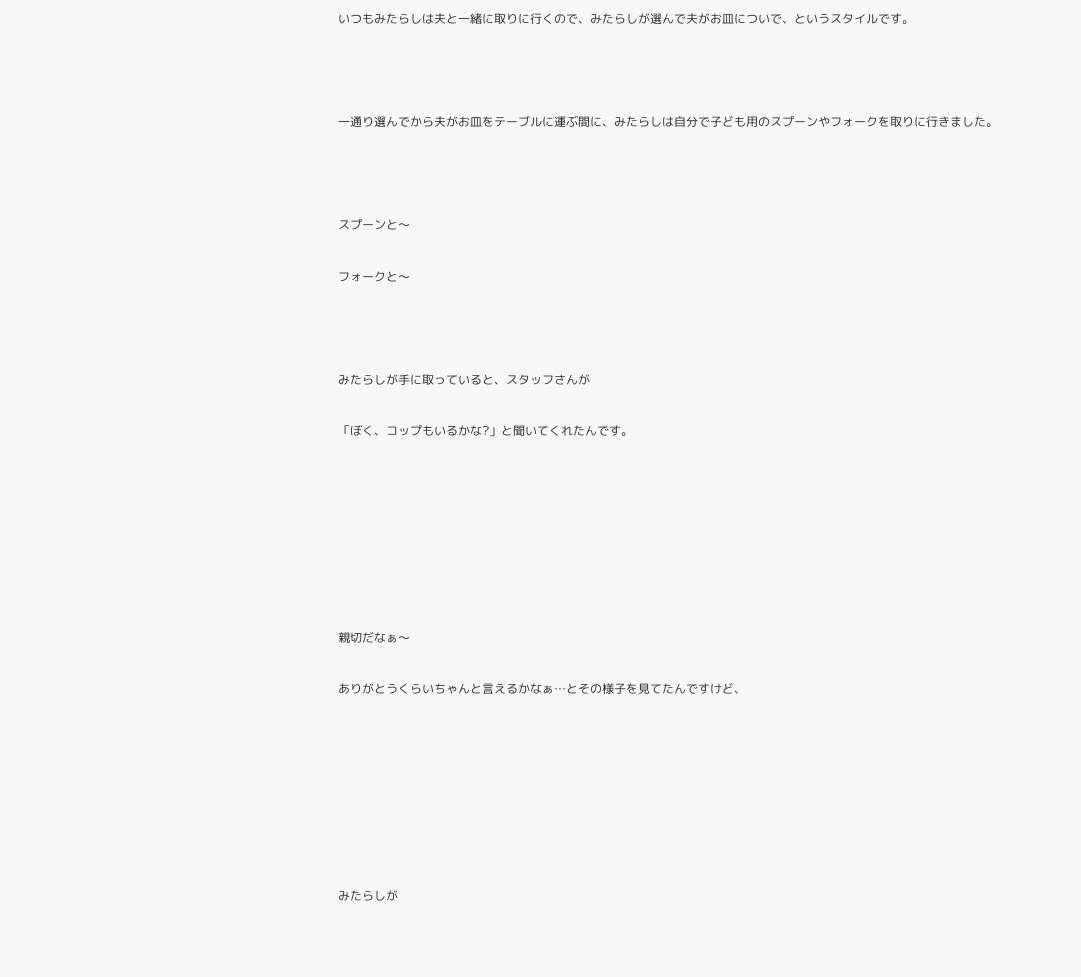いつもみたらしは夫と一緒に取りに行くので、みたらしが選んで夫がお皿についで、というスタイルです。



一通り選んでから夫がお皿をテーブルに運ぶ間に、みたらしは自分で子ども用のスプーンやフォークを取りに行きました。



スプーンと〜

フォークと〜



みたらしが手に取っていると、スタッフさんが

「ぼく、コップもいるかな?」と聞いてくれたんです。







親切だなぁ〜

ありがとうくらいちゃんと言えるかなぁ…とその様子を見てたんですけど、







みたらしが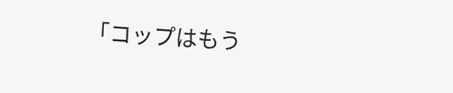「コップはもう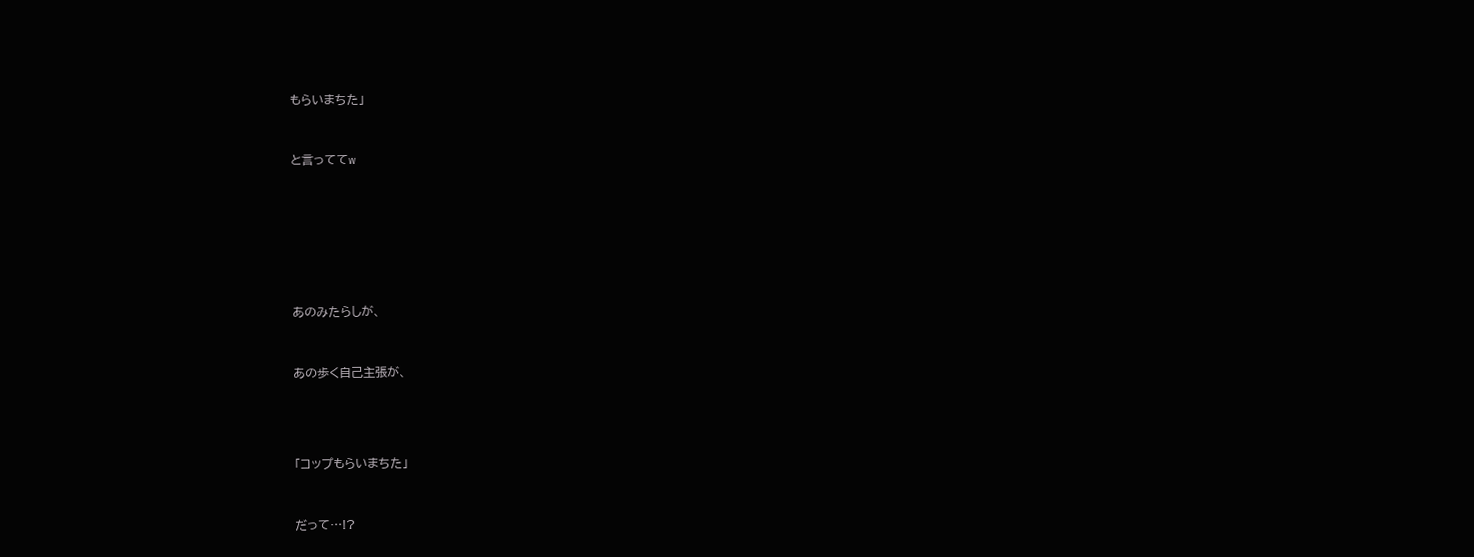もらいまちた」



と言っててw









あのみたらしが、



あの歩く自己主張が、





「コップもらいまちた」



だって…!?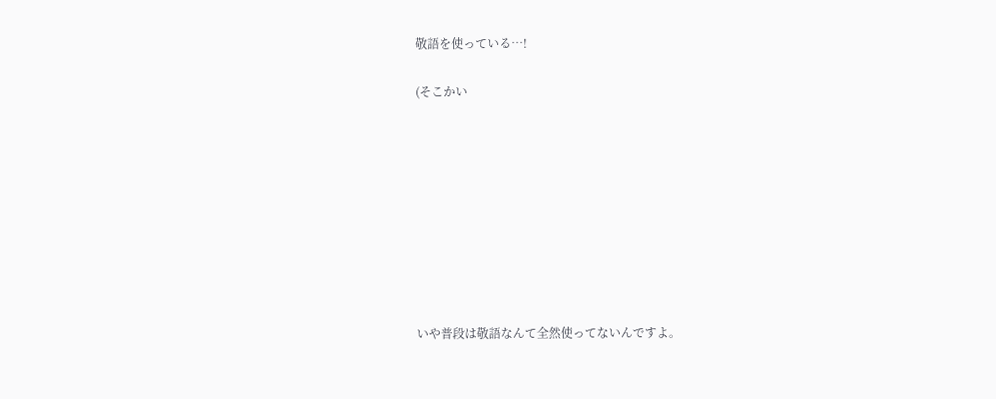敬語を使っている…!

(そこかい









いや普段は敬語なんて全然使ってないんですよ。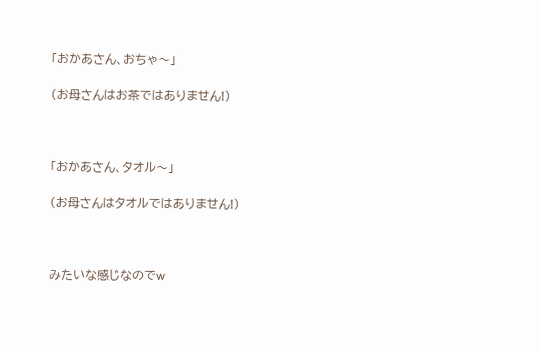「おかあさん、おちゃ〜」

(お母さんはお茶ではありません!)



「おかあさん、タオル〜」

(お母さんはタオルではありません!)



みたいな感じなのでw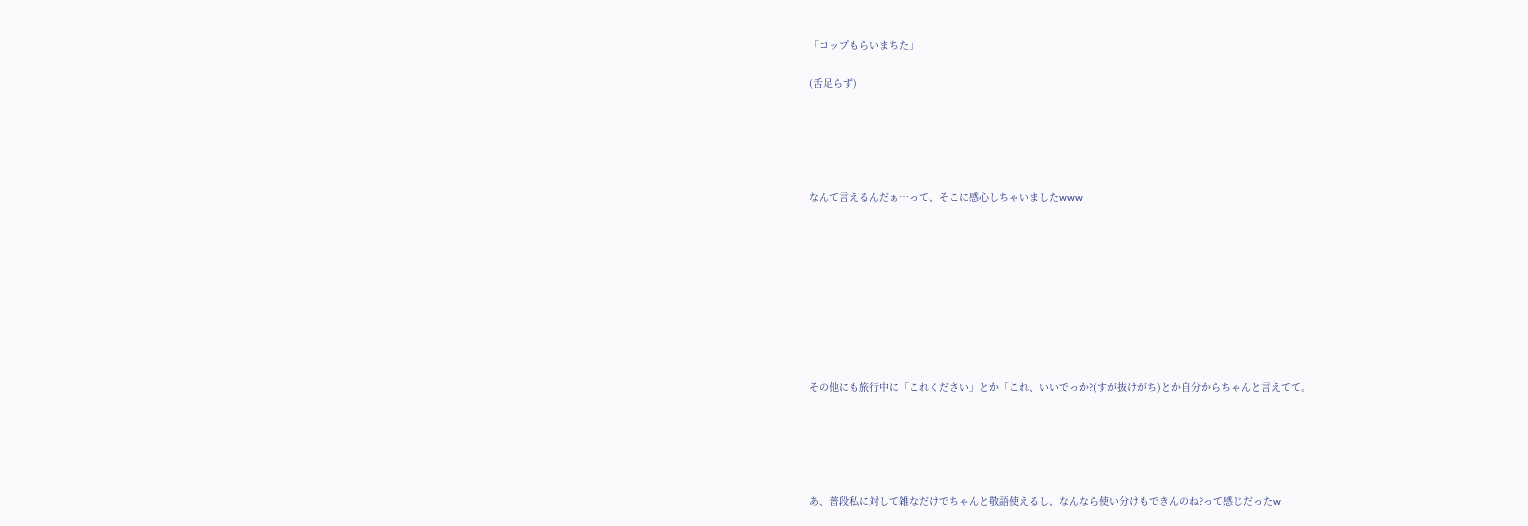「コップもらいまちた」

(舌足らず)





なんて言えるんだぁ…って、そこに感心しちゃいましたwww









その他にも旅行中に「これください」とか「これ、いいでっか?(すが抜けがち)とか自分からちゃんと言えてて。





あ、普段私に対して雑なだけでちゃんと敬語使えるし、なんなら使い分けもできんのね?って感じだったw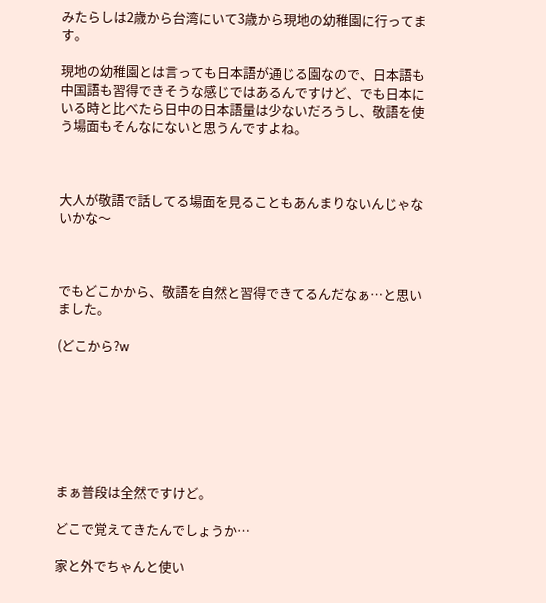みたらしは2歳から台湾にいて3歳から現地の幼稚園に行ってます。

現地の幼稚園とは言っても日本語が通じる園なので、日本語も中国語も習得できそうな感じではあるんですけど、でも日本にいる時と比べたら日中の日本語量は少ないだろうし、敬語を使う場面もそんなにないと思うんですよね。



大人が敬語で話してる場面を見ることもあんまりないんじゃないかな〜



でもどこかから、敬語を自然と習得できてるんだなぁ…と思いました。

(どこから?w







まぁ普段は全然ですけど。

どこで覚えてきたんでしょうか…

家と外でちゃんと使い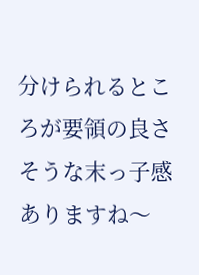分けられるところが要領の良さそうな末っ子感ありますね〜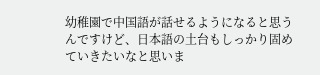幼稚園で中国語が話せるようになると思うんですけど、日本語の土台もしっかり固めていきたいなと思いま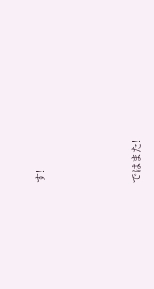す!







ではまた!